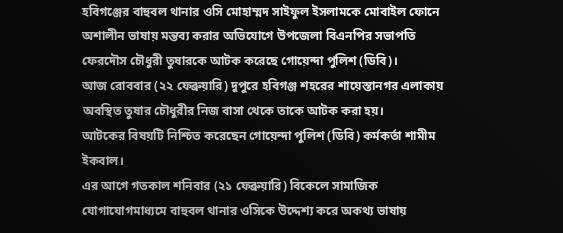হবিগঞ্জের বাহুবল থানার ওসি মোহাম্মদ সাইফুল ইসলামকে মোবাইল ফোনে অশালীন ভাষায় মন্তব্য করার অভিযোগে উপজেলা বিএনপির সভাপতি ফেরদৌস চৌধুরী তুষারকে আটক করেছে গোয়েন্দা পুলিশ (ডিবি)।
আজ রোববার (২২ ফেব্রুয়ারি) দুপুরে হবিগঞ্জ শহরের শায়েস্তানগর এলাকায় অবস্থিত তুষার চৌধুরীর নিজ বাসা থেকে তাকে আটক করা হয়।
আটকের বিষয়টি নিশ্চিত করেছেন গোয়েন্দা পুলিশ (ডিবি) কর্মকর্তা শামীম ইকবাল।
এর আগে গতকাল শনিবার (২১ ফেব্রুয়ারি) বিকেলে সামাজিক যোগাযোগমাধ্যমে বাহুবল থানার ওসিকে উদ্দেশ্য করে অকথ্য ভাষায়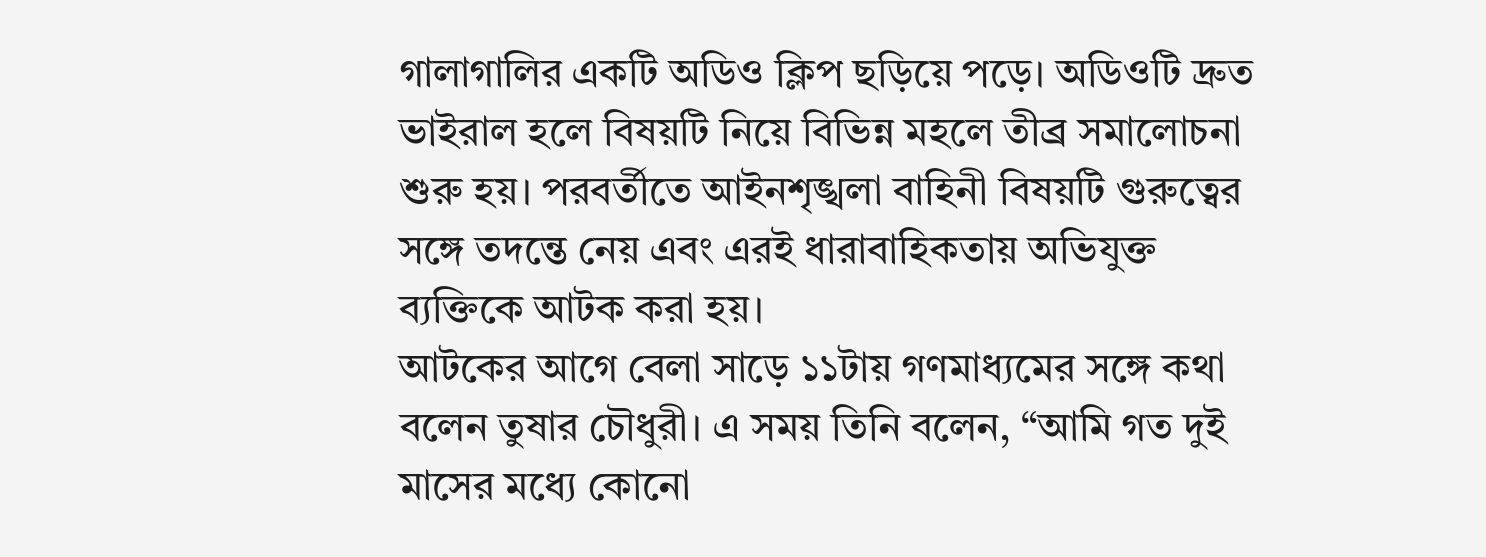গালাগালির একটি অডিও ক্লিপ ছড়িয়ে পড়ে। অডিওটি দ্রুত ভাইরাল হলে বিষয়টি নিয়ে বিভিন্ন মহলে তীব্র সমালোচনা শুরু হয়। পরবর্তীতে আইনশৃঙ্খলা বাহিনী বিষয়টি গুরুত্বের সঙ্গে তদন্তে নেয় এবং এরই ধারাবাহিকতায় অভিযুক্ত ব্যক্তিকে আটক করা হয়।
আটকের আগে বেলা সাড়ে ১১টায় গণমাধ্যমের সঙ্গে কথা বলেন তুষার চৌধুরী। এ সময় তিনি বলেন, “আমি গত দুই মাসের মধ্যে কোনো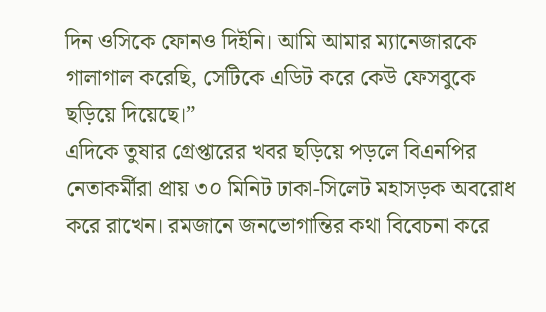দিন ওসিকে ফোনও দিইনি। আমি আমার ম্যানেজারকে গালাগাল করেছি, সেটিকে এডিট করে কেউ ফেসবুকে ছড়িয়ে দিয়েছে।”
এদিকে তুষার গ্রেপ্তারের খবর ছড়িয়ে পড়লে বিএনপির নেতাকর্মীরা প্রায় ৩০ মিনিট ঢাকা-সিলেট মহাসড়ক অবরোধ করে রাখেন। রমজানে জনভোগান্তির কথা বিবেচনা করে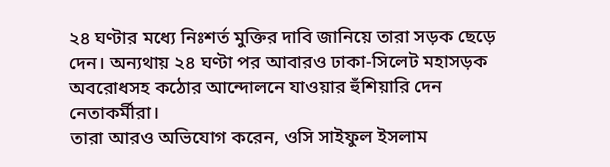২৪ ঘণ্টার মধ্যে নিঃশর্ত মুক্তির দাবি জানিয়ে তারা সড়ক ছেড়ে দেন। অন্যথায় ২৪ ঘণ্টা পর আবারও ঢাকা-সিলেট মহাসড়ক অবরোধসহ কঠোর আন্দোলনে যাওয়ার হুঁশিয়ারি দেন নেতাকর্মীরা।
তারা আরও অভিযোগ করেন, ওসি সাইফুল ইসলাম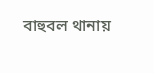বাহুবল থানায়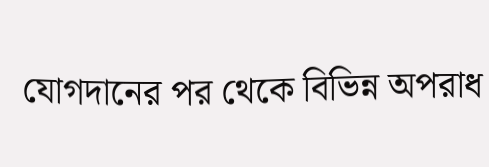যোগদানের পর থেকে বিভিন্ন অপরাধ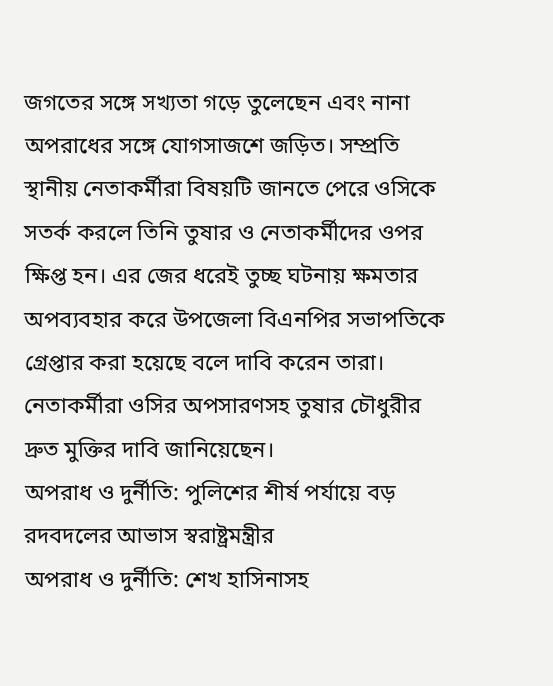জগতের সঙ্গে সখ্যতা গড়ে তুলেছেন এবং নানা অপরাধের সঙ্গে যোগসাজশে জড়িত। সম্প্রতি স্থানীয় নেতাকর্মীরা বিষয়টি জানতে পেরে ওসিকে সতর্ক করলে তিনি তুষার ও নেতাকর্মীদের ওপর ক্ষিপ্ত হন। এর জের ধরেই তুচ্ছ ঘটনায় ক্ষমতার অপব্যবহার করে উপজেলা বিএনপির সভাপতিকে গ্রেপ্তার করা হয়েছে বলে দাবি করেন তারা।
নেতাকর্মীরা ওসির অপসারণসহ তুষার চৌধুরীর দ্রুত মুক্তির দাবি জানিয়েছেন।
অপরাধ ও দুর্নীতি: পুলিশের শীর্ষ পর্যায়ে বড় রদবদলের আভাস স্বরাষ্ট্রমন্ত্রীর
অপরাধ ও দুর্নীতি: শেখ হাসিনাসহ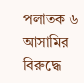পলাতক ৬ আসামির বিরুদ্ধে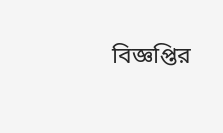বিজ্ঞপ্তির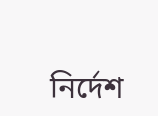নির্দেশ